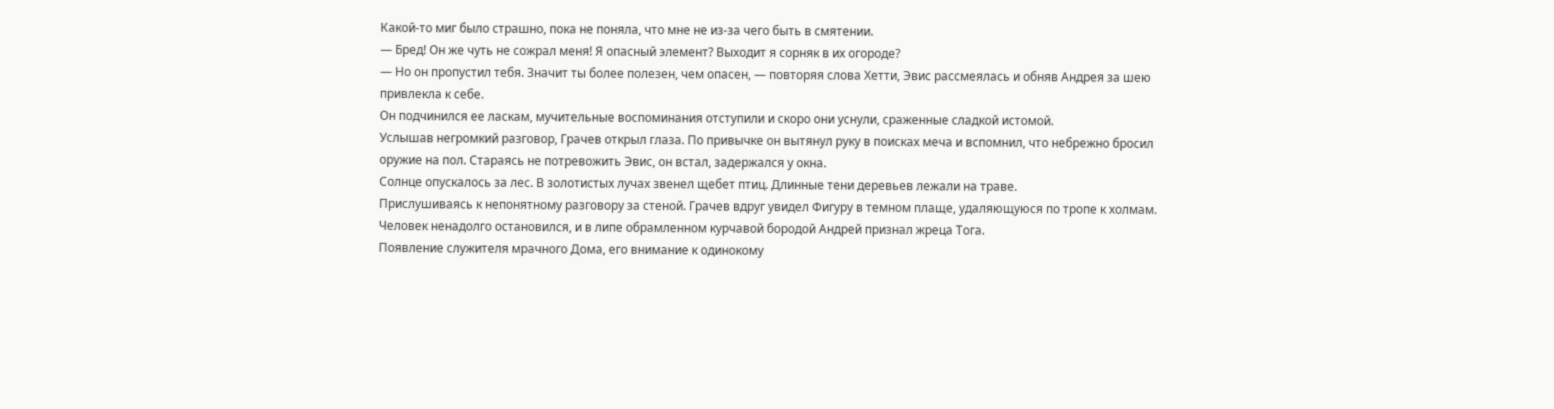Какой-то миг было страшно, пока не поняла, что мне не из-за чего быть в смятении.
— Бред! Он же чуть не сожрал меня! Я опасный элемент? Выходит я сорняк в их огороде?
— Но он пропустил тебя. Значит ты более полезен, чем опасен, — повторяя слова Хетти, Эвис рассмеялась и обняв Андрея за шею привлекла к себе.
Он подчинился ее ласкам, мучительные воспоминания отступили и скоро они уснули, сраженные сладкой истомой.
Услышав негромкий разговор, Грачев открыл глаза. По привычке он вытянул руку в поисках меча и вспомнил, что небрежно бросил оружие на пол. Стараясь не потревожить Эвис, он встал, задержался у окна.
Солнце опускалось за лес. В золотистых лучах звенел щебет птиц. Длинные тени деревьев лежали на траве.
Прислушиваясь к непонятному разговору за стеной. Грачев вдруг увидел Фигуру в темном плаще, удаляющуюся по тропе к холмам. Человек ненадолго остановился, и в липе обрамленном курчавой бородой Андрей признал жреца Тога.
Появление служителя мрачного Дома, его внимание к одинокому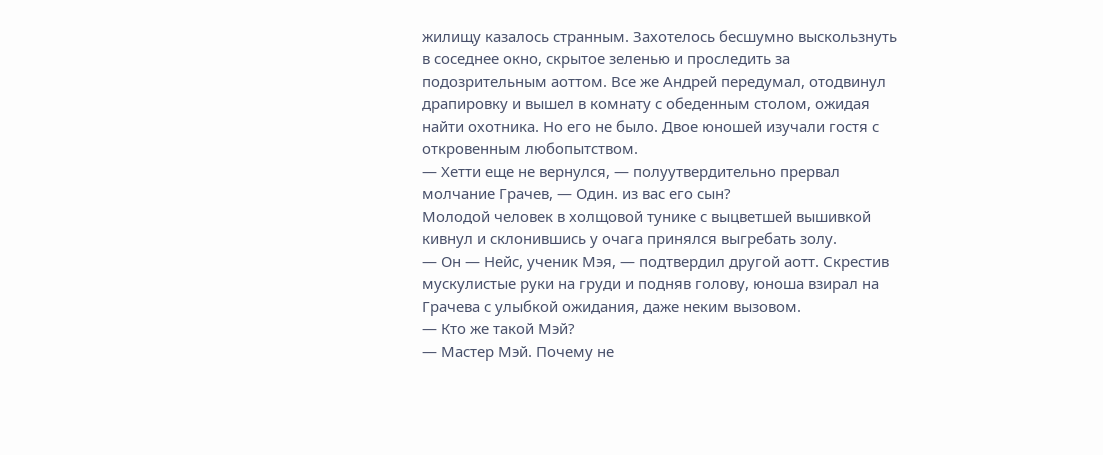жилищу казалось странным. Захотелось бесшумно выскользнуть в соседнее окно, скрытое зеленью и проследить за подозрительным аоттом. Все же Андрей передумал, отодвинул драпировку и вышел в комнату с обеденным столом, ожидая найти охотника. Но его не было. Двое юношей изучали гостя с откровенным любопытством.
— Хетти еще не вернулся, — полуутвердительно прервал молчание Грачев, — Один. из вас его сын?
Молодой человек в холщовой тунике с выцветшей вышивкой кивнул и склонившись у очага принялся выгребать золу.
— Он — Нейс, ученик Мэя, — подтвердил другой аотт. Скрестив мускулистые руки на груди и подняв голову, юноша взирал на Грачева с улыбкой ожидания, даже неким вызовом.
— Кто же такой Мэй?
— Мастер Мэй. Почему не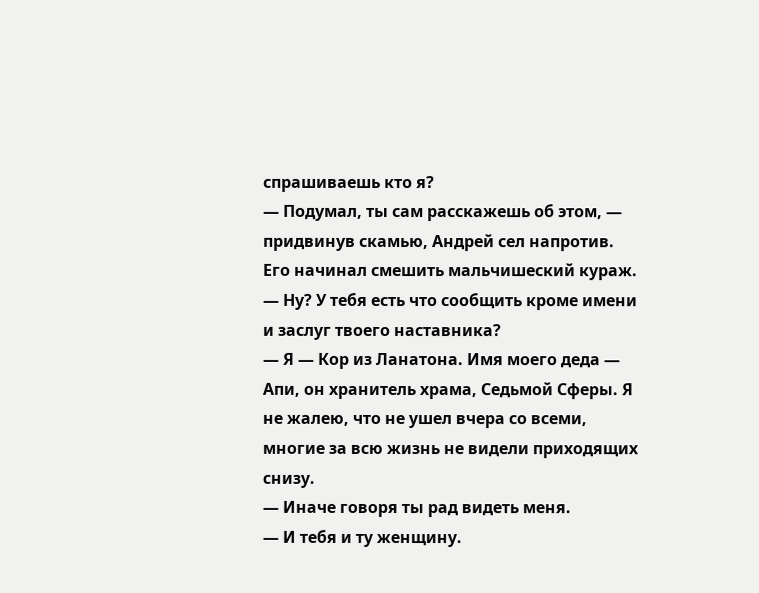спрашиваешь кто я?
— Подумал, ты сам расскажешь об этом, — придвинув скамью, Андрей сел напротив. Его начинал смешить мальчишеский кураж.
— Ну? У тебя есть что сообщить кроме имени и заслуг твоего наставника?
— Я — Кор из Ланатона. Имя моего деда — Апи, он хранитель храма, Седьмой Сферы. Я не жалею, что не ушел вчера со всеми, многие за всю жизнь не видели приходящих снизу.
— Иначе говоря ты рад видеть меня.
— И тебя и ту женщину.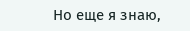Но еще я знаю,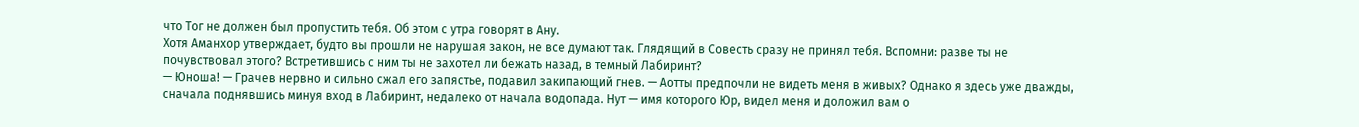что Тог не должен был пропустить тебя. Об этом с утра говорят в Ану.
Хотя Аманхор утверждает, будто вы прошли не нарушая закон, не все думают так. Глядящий в Совесть сразу не принял тебя. Вспомни: разве ты не почувствовал этого? Встретившись с ним ты не захотел ли бежать назад, в темный Лабиринт?
— Юноша! — Грачев нервно и сильно сжал его запястье, подавил закипающий гнев. — Аотты предпочли не видеть меня в живых? Однако я здесь уже дважды, сначала поднявшись минуя вход в Лабиринт, недалеко от начала водопада. Нут — имя которого Юр, видел меня и доложил вам о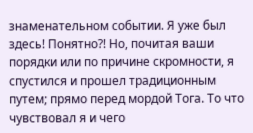знаменательном событии. Я уже был здесь! Понятно?! Но, почитая ваши порядки или по причине скромности, я спустился и прошел традиционным путем; прямо перед мордой Тога. То что чувствовал я и чего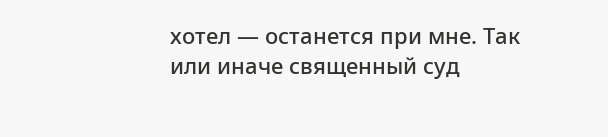хотел — останется при мне. Так или иначе священный суд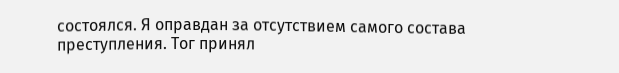состоялся. Я оправдан за отсутствием самого состава преступления. Тог принял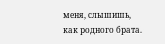меня, слышишь, как родного брата.